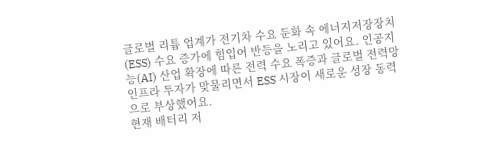글로벌 리튬 업계가 전기차 수요 둔화 속 에너지저장장치(ESS) 수요 증가에 힘입어 반등을 노리고 있어요. 인공지능(AI) 산업 확장에 따른 전력 수요 폭증과 글로벌 전력망 인프라 투자가 맞물리면서 ESS 시장이 새로운 성장 동력으로 부상했어요.
현재 배터리 저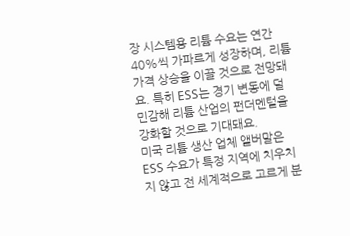장 시스템용 리튬 수요는 연간 40%씩 가파르게 성장하며, 리튬 가격 상승을 이끌 것으로 전망돼요. 특히 ESS는 경기 변동에 덜 민감해 리튬 산업의 펀더멘털을 강화할 것으로 기대돼요.
미국 리튬 생산 업체 앨버말은 ESS 수요가 특정 지역에 치우치지 않고 전 세계적으로 고르게 분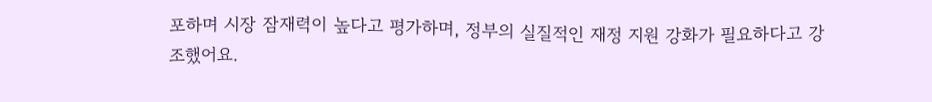포하며 시장 잠재력이 높다고 평가하며, 정부의 실질적인 재정 지원 강화가 필요하다고 강조했어요.